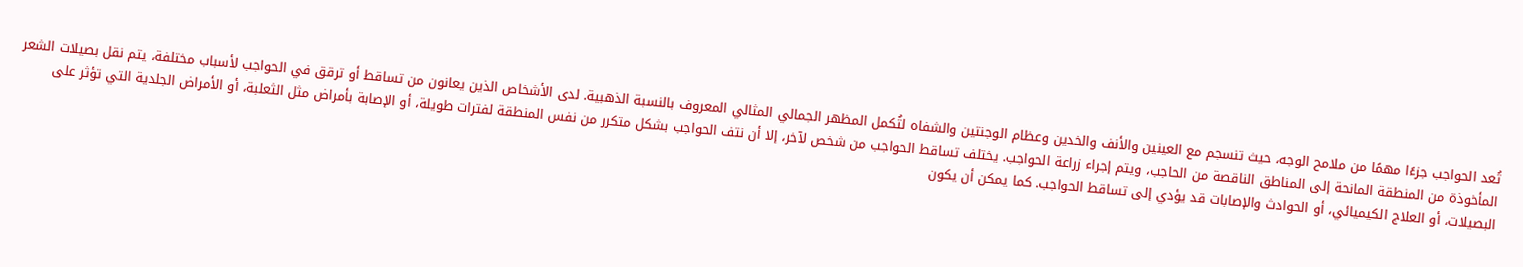تُعد الحواجب جزءًا مهمًا من ملامح الوجه، حيث تنسجم مع العينين والأنف والخدين وعظام الوجنتين والشفاه لتُكمل المظهر الجمالي المثالي المعروف بالنسبة الذهبية. لدى الأشخاص الذين يعانون من تساقط أو ترقق في الحواجب لأسباب مختلفة، يتم نقل بصيلات الشعر المأخوذة من المنطقة المانحة إلى المناطق الناقصة من الحاجب، ويتم إجراء زراعة الحواجب. يختلف تساقط الحواجب من شخص لآخر، إلا أن نتف الحواجب بشكل متكرر من نفس المنطقة لفترات طويلة، أو الإصابة بأمراض مثل الثعلبة، أو الأمراض الجلدية التي تؤثر على البصيلات، أو العلاج الكيميائي، أو الحوادث والإصابات قد يؤدي إلى تساقط الحواجب. كما يمكن أن يكون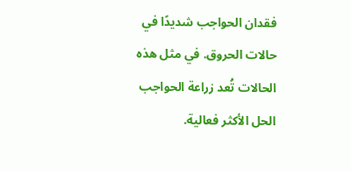فقدان الحواجب شديدًا في حالات الحروق. في مثل هذه الحالات تُعد زراعة الحواجب الحل الأكثر فعالية.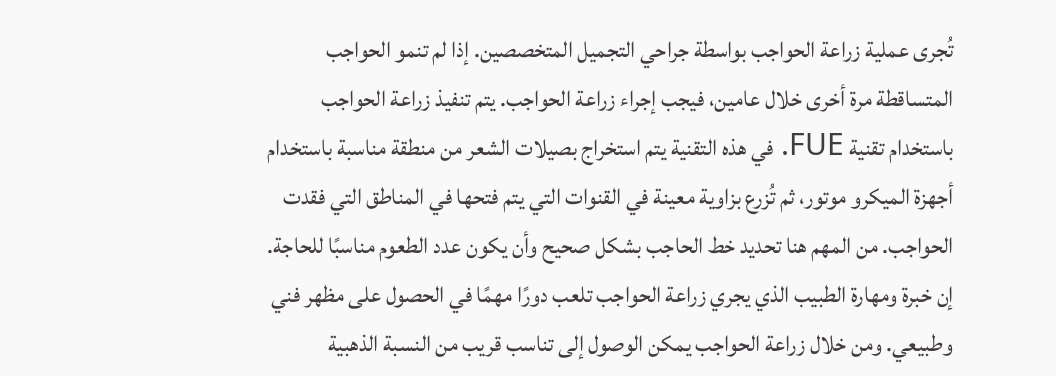تُجرى عملية زراعة الحواجب بواسطة جراحي التجميل المتخصصين. إذا لم تنمو الحواجب المتساقطة مرة أخرى خلال عامين، فيجب إجراء زراعة الحواجب. يتم تنفيذ زراعة الحواجب باستخدام تقنية FUE. في هذه التقنية يتم استخراج بصيلات الشعر من منطقة مناسبة باستخدام أجهزة الميكرو موتور، ثم تُزرع بزاوية معينة في القنوات التي يتم فتحها في المناطق التي فقدت الحواجب. من المهم هنا تحديد خط الحاجب بشكل صحيح وأن يكون عدد الطعوم مناسبًا للحاجة. إن خبرة ومهارة الطبيب الذي يجري زراعة الحواجب تلعب دورًا مهمًا في الحصول على مظهر فني وطبيعي. ومن خلال زراعة الحواجب يمكن الوصول إلى تناسب قريب من النسبة الذهبية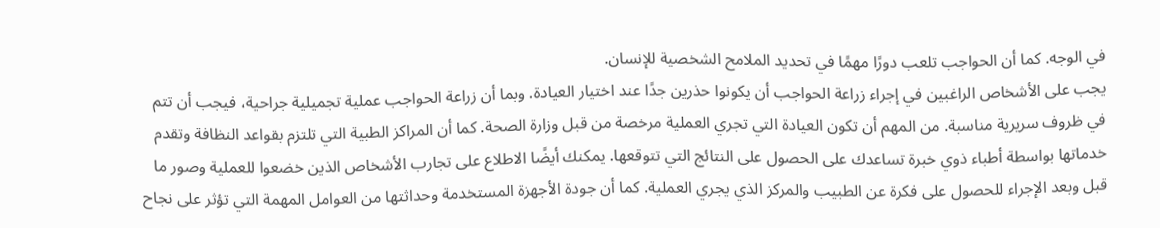في الوجه. كما أن الحواجب تلعب دورًا مهمًا في تحديد الملامح الشخصية للإنسان.
يجب على الأشخاص الراغبين في إجراء زراعة الحواجب أن يكونوا حذرين جدًا عند اختيار العيادة. وبما أن زراعة الحواجب عملية تجميلية جراحية، فيجب أن تتم في ظروف سريرية مناسبة. من المهم أن تكون العيادة التي تجري العملية مرخصة من قبل وزارة الصحة. كما أن المراكز الطبية التي تلتزم بقواعد النظافة وتقدم خدماتها بواسطة أطباء ذوي خبرة تساعدك على الحصول على النتائج التي تتوقعها. يمكنك أيضًا الاطلاع على تجارب الأشخاص الذين خضعوا للعملية وصور ما قبل وبعد الإجراء للحصول على فكرة عن الطبيب والمركز الذي يجري العملية. كما أن جودة الأجهزة المستخدمة وحداثتها من العوامل المهمة التي تؤثر على نجاح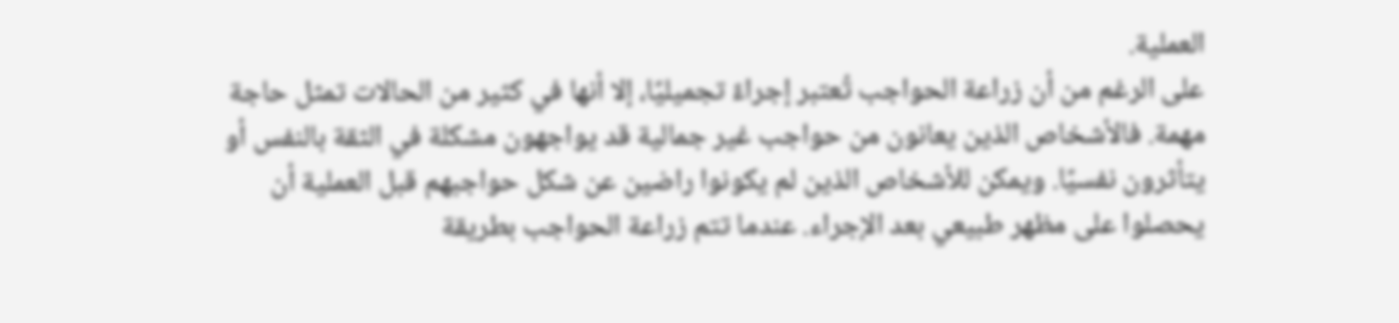العملية.
على الرغم من أن زراعة الحواجب تُعتبر إجراءً تجميليًا، إلا أنها في كثير من الحالات تمثل حاجة مهمة. فالأشخاص الذين يعانون من حواجب غير جمالية قد يواجهون مشكلة في الثقة بالنفس أو يتأثرون نفسيًا. ويمكن للأشخاص الذين لم يكونوا راضين عن شكل حواجبهم قبل العملية أن يحصلوا على مظهر طبيعي بعد الإجراء. عندما تتم زراعة الحواجب بطريقة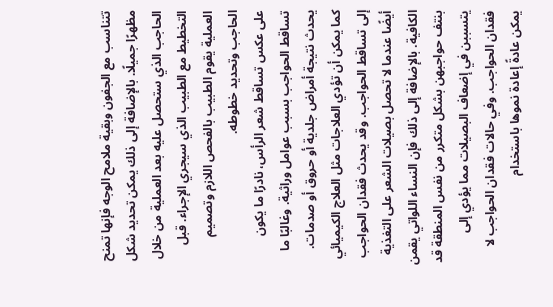تتناسب مع الجفون وبقية ملامح الوجه فإنها تمنح مظهرًا جميلًا. بالإضافة إلى ذلك يمكن تحديد شكل الحاجب الذي ستحصل عليه بعد العملية من خلال التخطيط مع الطبيب الذي سيجري الإجراء. قبل العملية يقوم الطبيب بالفحص اللازم وتصميم الحاجب وتحديد خطوطه.
على عكس تساقط شعر الرأس، نادرًا ما يكون تساقط الحواجب بسبب عوامل وراثية. وغالبًا ما يحدث نتيجة أمراض جلدية أو حروق أو صدمات. كما يمكن أن تؤدي العلاجات مثل العلاج الكيميائي إلى تساقط الحواجب. وقد يحدث فقدان الحواجب أيضًا عندما لا تحصل بصيلات الشعر على التغذية الكافية. بالإضافة إلى ذلك فإن النساء اللواتي يقمن بنتف حواجبهن بشكل متكرر من نفس المنطقة قد يتسببن في إضعاف البصيلات مما يؤدي إلى فقدان الحواجب. وفي حالات فقدان الحواجب لا يمكن عادةً إعادة نموها باستخدام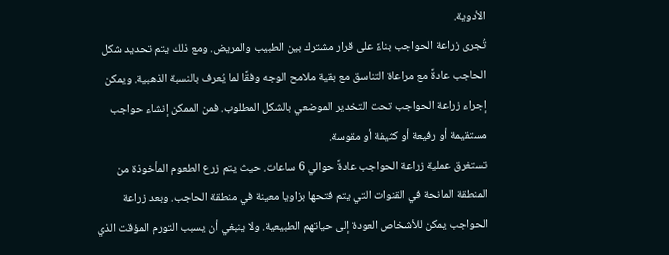الأدوية.
تُجرى زراعة الحواجب بناءً على قرار مشترك بين الطبيب والمريض. ومع ذلك يتم تحديد شكل الحاجب عادةً مع مراعاة التناسق مع بقية ملامح الوجه وفقًا لما يُعرف بالنسبة الذهبية. ويمكن إجراء زراعة الحواجب تحت التخدير الموضعي بالشكل المطلوب. فمن الممكن إنشاء حواجب مستقيمة أو رفيعة أو كثيفة أو مقوسة.
تستغرق عملية زراعة الحواجب عادةً حوالي 6 ساعات. حيث يتم زرع الطعوم المأخوذة من المنطقة المانحة في القنوات التي يتم فتحها بزاويا معينة في منطقة الحاجب. وبعد زراعة الحواجب يمكن للأشخاص العودة إلى حياتهم الطبيعية. ولا ينبغي أن يسبب التورم المؤقت الذي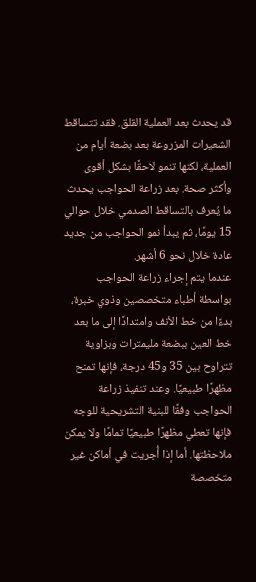قد يحدث بعد العملية القلق. فقد تتساقط الشعيرات المزروعة بعد بضعة أيام من العملية، لكنها تنمو لاحقًا بشكل أقوى وأكثر صحة. بعد زراعة الحواجب يحدث ما يُعرف بالتساقط الصدمي خلال حوالي 15 يومًا، ثم يبدأ نمو الحواجب من جديد عادة خلال نحو 6 أشهر.
عندما يتم إجراء زراعة الحواجب بواسطة أطباء متخصصين وذوي خبرة، بدءًا من خط الأنف وامتدادًا إلى ما بعد خط العين ببضعة مليمترات وبزاوية تتراوح بين 35 و45 درجة، فإنها تمنح مظهرًا طبيعيًا. وعند تنفيذ زراعة الحواجب وفقًا للبنية التشريحية للوجه فإنها تعطي مظهرًا طبيعيًا تمامًا ولا يمكن ملاحظتها. أما إذا أُجريت في أماكن غير متخصصة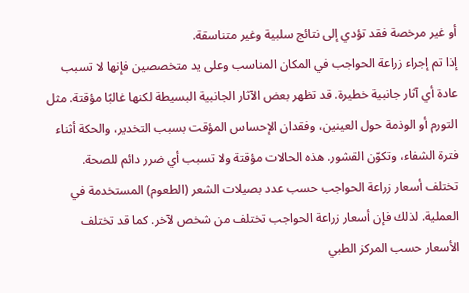أو غير مرخصة فقد تؤدي إلى نتائج سلبية وغير متناسقة.
إذا تم إجراء زراعة الحواجب في المكان المناسب وعلى يد متخصصين فإنها لا تسبب عادة أي آثار جانبية خطيرة. قد تظهر بعض الآثار الجانبية البسيطة لكنها غالبًا مؤقتة. مثل التورم أو الوذمة حول العينين، وفقدان الإحساس المؤقت بسبب التخدير، والحكة أثناء فترة الشفاء، وتكوّن القشور. هذه الحالات مؤقتة ولا تسبب أي ضرر دائم للصحة.
تختلف أسعار زراعة الحواجب حسب عدد بصيلات الشعر (الطعوم) المستخدمة في العملية. لذلك فإن أسعار زراعة الحواجب تختلف من شخص لآخر. كما قد تختلف الأسعار حسب المركز الطبي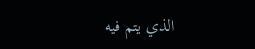الذي يتم فيه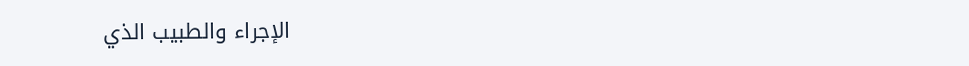الإجراء والطبيب الذي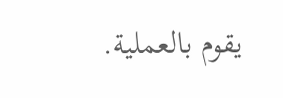يقوم بالعملية.